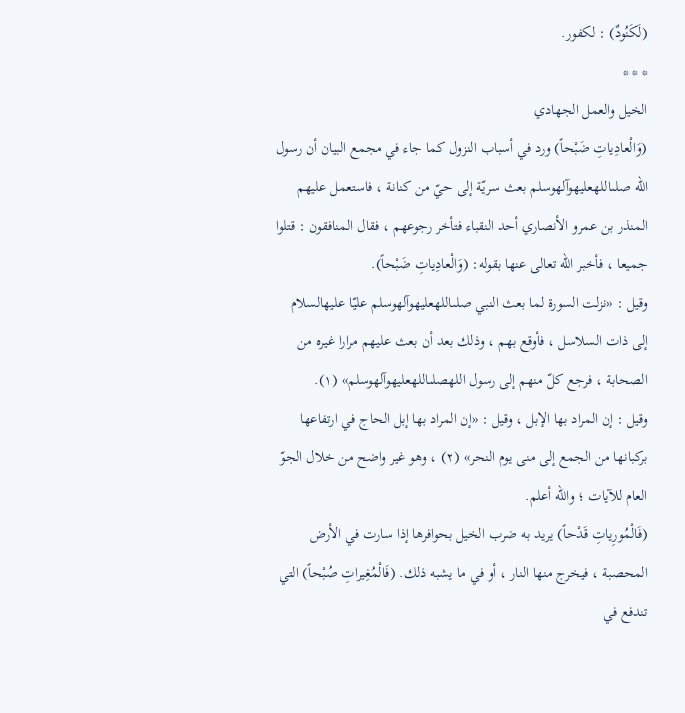(لَكَنُودٌ) : لكفور.
* * *
الخيل والعمل الجهادي
(وَالْعادِياتِ ضَبْحاً) ورد في أسباب النزول كما جاء في مجمع البيان أن رسول الله صلىاللهعليهوآلهوسلم بعث سريّة إلى حيّ من كنانة ، فاستعمل عليهم المنذر بن عمرو الأنصاري أحد النقباء فتأخر رجوعهم ، فقال المنافقون : قتلوا جميعا ، فأخبر الله تعالى عنها بقوله: (وَالْعادِياتِ ضَبْحاً).
وقيل : «نزلت السورة لما بعث النبي صلىاللهعليهوآلهوسلم عليّا عليهالسلام إلى ذات السلاسل ، فأوقع بهم ، وذلك بعد أن بعث عليهم مرارا غيره من الصحابة ، فرجع كلّ منهم إلى رسول اللهصلىاللهعليهوآلهوسلم» (١).
وقيل : إن المراد بها الإبل ، وقيل : «إن المراد بها إبل الحاج في ارتفاعها بركبانها من الجمع إلى منى يوم النحر» (٢) ، وهو غير واضح من خلال الجوّ العام للآيات ؛ والله أعلم.
(فَالْمُورِياتِ قَدْحاً) يريد به ضرب الخيل بحوافرها إذا سارت في الأرض المحصبة ، فيخرج منها النار ، أو في ما يشبه ذلك. (فَالْمُغِيراتِ صُبْحاً) التي تندفع في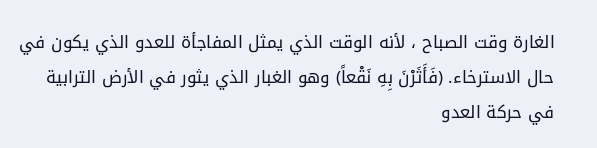الغارة وقت الصباح ، لأنه الوقت الذي يمثل المفاجأة للعدو الذي يكون في حال الاسترخاء. (فَأَثَرْنَ بِهِ نَقْعاً) وهو الغبار الذي يثور في الأرض الترابية في حركة العدو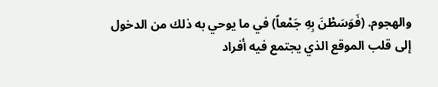والهجوم. (فَوَسَطْنَ بِهِ جَمْعاً) في ما يوحي به ذلك من الدخول إلى قلب الموقع الذي يجتمع فيه أفراد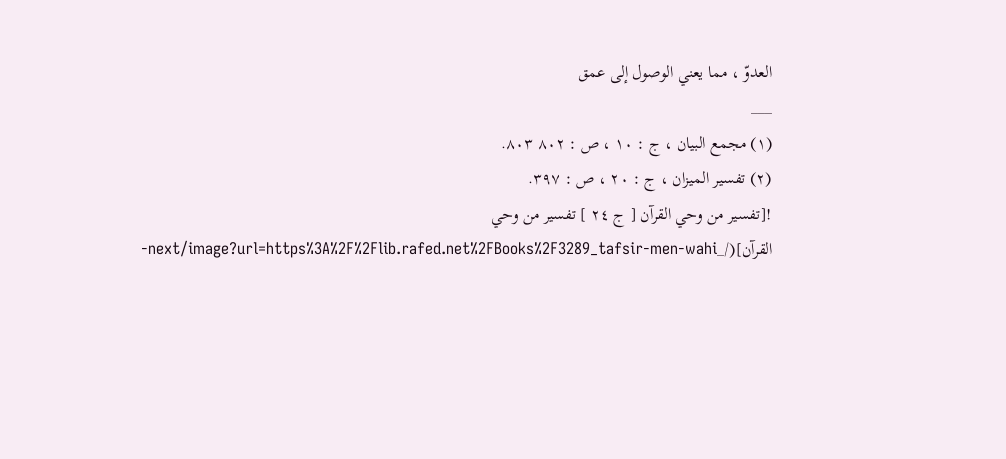العدوّ ، مما يعني الوصول إلى عمق
___
(١) مجمع البيان ، ج : ١٠ ، ص : ٨٠٢ ٨٠٣.
(٢) تفسير الميزان ، ج : ٢٠ ، ص : ٣٩٧.
![تفسير من وحي القرآن [ ج ٢٤ ] تفسير من وحي القرآن](/_next/image?url=https%3A%2F%2Flib.rafed.net%2FBooks%2F3289_tafsir-men-wahi-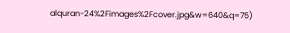alquran-24%2Fimages%2Fcover.jpg&w=640&q=75)